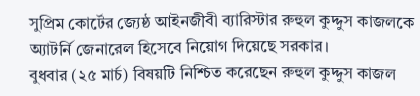সুপ্রিম কোর্টের জ্যেষ্ঠ আইনজীবী ব্যারিস্টার রুহুল কুদ্দুস কাজলকে অ্যাটর্নি জেনারেল হিসেবে নিয়োগ দিয়েছে সরকার।
বুধবার (২৫ মার্চ) বিষয়টি নিশ্চিত করেছেন রুহুল কুদ্দুস কাজল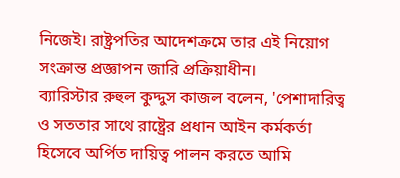নিজেই। রাষ্ট্রপতির আদেশক্রমে তার এই নিয়োগ সংক্রান্ত প্রজ্ঞাপন জারি প্রক্রিয়াধীন।
ব্যারিস্টার রুহুল কুদ্দুস কাজল বলেন, 'পেশাদারিত্ব ও সততার সাথে রাষ্ট্রের প্রধান আইন কর্মকর্তা হিসেবে অর্পিত দায়িত্ব পালন করতে আমি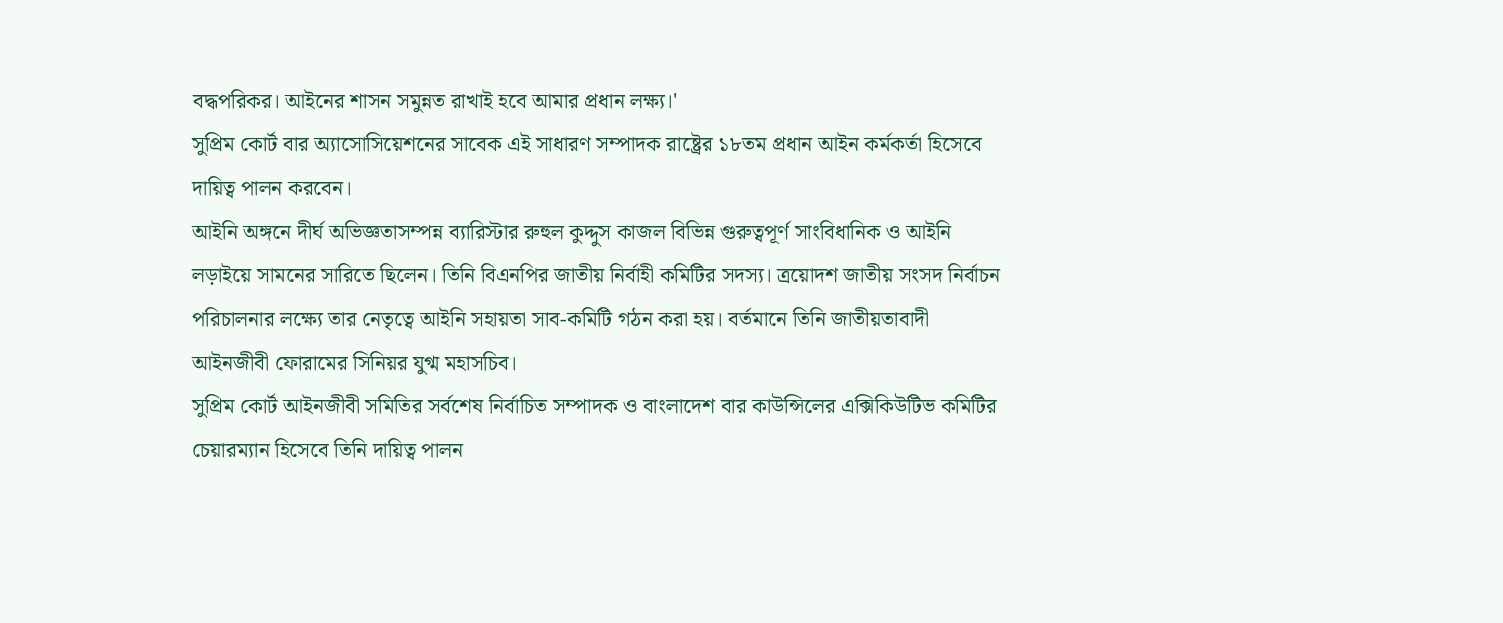বদ্ধপরিকর। আইনের শাসন সমুন্নত রাখাই হবে আমার প্রধান লক্ষ্য।'
সুপ্রিম কোর্ট বার অ্যাসোসিয়েশনের সাবেক এই সাধারণ সম্পাদক রাষ্ট্রের ১৮তম প্রধান আইন কর্মকর্তা হিসেবে দায়িত্ব পালন করবেন।
আইনি অঙ্গনে দীর্ঘ অভিজ্ঞতাসম্পন্ন ব্যারিস্টার রুহুল কুদ্দুস কাজল বিভিন্ন গুরুত্বপূর্ণ সাংবিধানিক ও আইনি লড়াইয়ে সামনের সারিতে ছিলেন। তিনি বিএনপির জাতীয় নির্বাহী কমিটির সদস্য। ত্রয়োদশ জাতীয় সংসদ নির্বাচন পরিচালনার লক্ষ্যে তার নেতৃত্বে আইনি সহায়তা সাব-কমিটি গঠন করা হয়। বর্তমানে তিনি জাতীয়তাবাদী আইনজীবী ফোরামের সিনিয়র যুগ্ম মহাসচিব।
সুপ্রিম কোর্ট আইনজীবী সমিতির সর্বশেষ নির্বাচিত সম্পাদক ও বাংলাদেশ বার কাউন্সিলের এক্সিকিউটিভ কমিটির চেয়ারম্যান হিসেবে তিনি দায়িত্ব পালন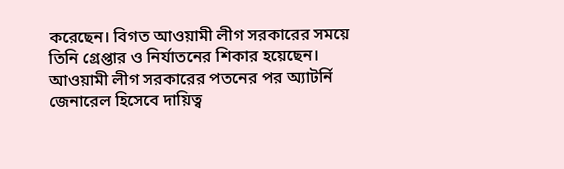করেছেন। বিগত আওয়ামী লীগ সরকারের সময়ে তিনি গ্রেপ্তার ও নির্যাতনের শিকার হয়েছেন।
আওয়ামী লীগ সরকারের পতনের পর অ্যাটর্নি জেনারেল হিসেবে দায়িত্ব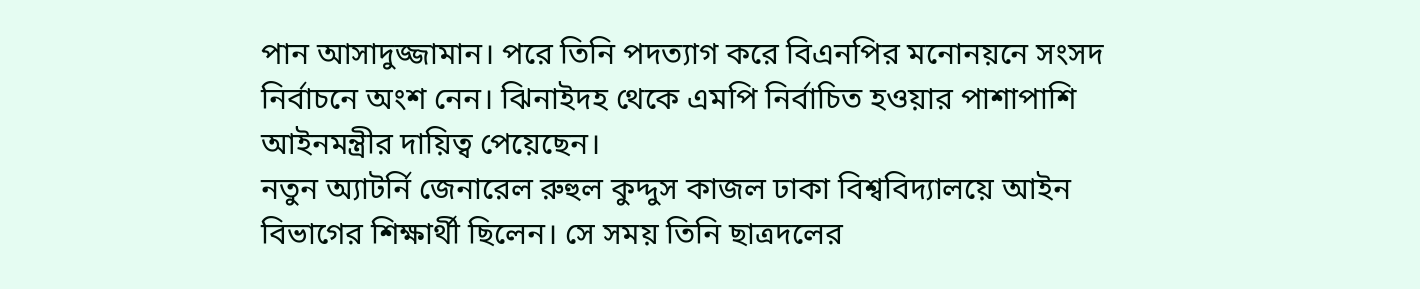পান আসাদুজ্জামান। পরে তিনি পদত্যাগ করে বিএনপির মনোনয়নে সংসদ নির্বাচনে অংশ নেন। ঝিনাইদহ থেকে এমপি নির্বাচিত হওয়ার পাশাপাশি আইনমন্ত্রীর দায়িত্ব পেয়েছেন।
নতুন অ্যাটর্নি জেনারেল রুহুল কুদ্দুস কাজল ঢাকা বিশ্ববিদ্যালয়ে আইন বিভাগের শিক্ষার্থী ছিলেন। সে সময় তিনি ছাত্রদলের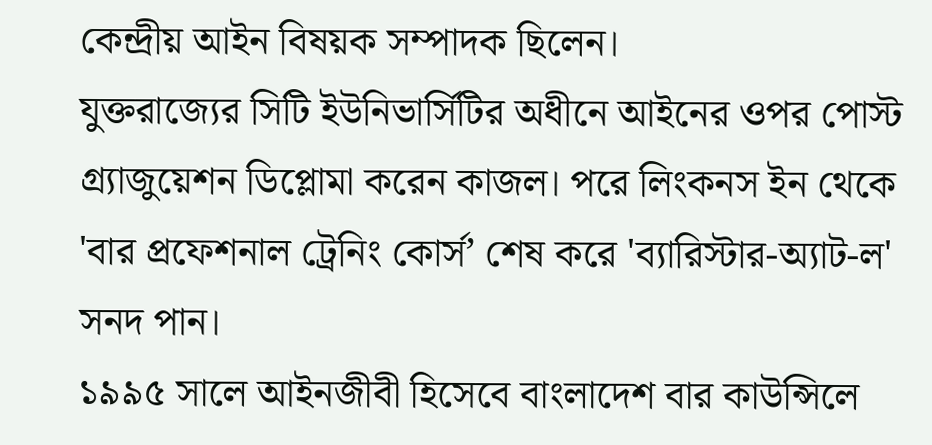কেন্দ্রীয় আইন বিষয়ক সম্পাদক ছিলেন।
যুক্তরাজ্যের সিটি ইউনিভার্সিটির অধীনে আইনের ওপর পোস্ট গ্র্যাজুয়েশন ডিপ্লোমা করেন কাজল। পরে লিংকনস ইন থেকে 'বার প্রফেশনাল ট্রেনিং কোর্স’ শেষ করে 'ব্যারিস্টার-অ্যাট-ল' সনদ পান।
১৯৯৫ সালে আইনজীবী হিসেবে বাংলাদেশ বার কাউন্সিলে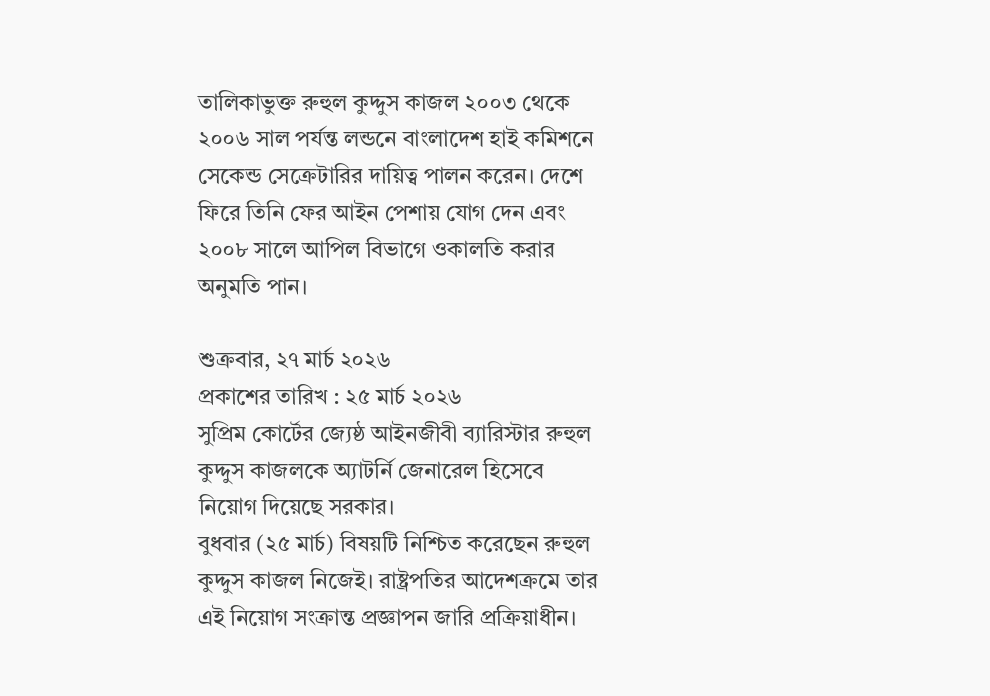তালিকাভুক্ত রুহুল কুদ্দুস কাজল ২০০৩ থেকে ২০০৬ সাল পর্যন্ত লন্ডনে বাংলাদেশ হাই কমিশনে সেকেন্ড সেক্রেটারির দায়িত্ব পালন করেন। দেশে ফিরে তিনি ফের আইন পেশায় যোগ দেন এবং ২০০৮ সালে আপিল বিভাগে ওকালতি করার অনুমতি পান।

শুক্রবার, ২৭ মার্চ ২০২৬
প্রকাশের তারিখ : ২৫ মার্চ ২০২৬
সুপ্রিম কোর্টের জ্যেষ্ঠ আইনজীবী ব্যারিস্টার রুহুল কুদ্দুস কাজলকে অ্যাটর্নি জেনারেল হিসেবে নিয়োগ দিয়েছে সরকার।
বুধবার (২৫ মার্চ) বিষয়টি নিশ্চিত করেছেন রুহুল কুদ্দুস কাজল নিজেই। রাষ্ট্রপতির আদেশক্রমে তার এই নিয়োগ সংক্রান্ত প্রজ্ঞাপন জারি প্রক্রিয়াধীন।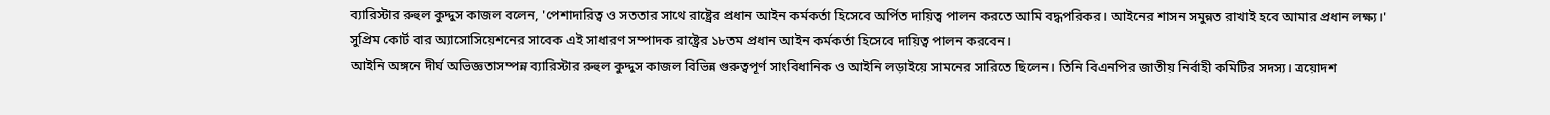ব্যারিস্টার রুহুল কুদ্দুস কাজল বলেন, 'পেশাদারিত্ব ও সততার সাথে রাষ্ট্রের প্রধান আইন কর্মকর্তা হিসেবে অর্পিত দায়িত্ব পালন করতে আমি বদ্ধপরিকর। আইনের শাসন সমুন্নত রাখাই হবে আমার প্রধান লক্ষ্য।'
সুপ্রিম কোর্ট বার অ্যাসোসিয়েশনের সাবেক এই সাধারণ সম্পাদক রাষ্ট্রের ১৮তম প্রধান আইন কর্মকর্তা হিসেবে দায়িত্ব পালন করবেন।
আইনি অঙ্গনে দীর্ঘ অভিজ্ঞতাসম্পন্ন ব্যারিস্টার রুহুল কুদ্দুস কাজল বিভিন্ন গুরুত্বপূর্ণ সাংবিধানিক ও আইনি লড়াইয়ে সামনের সারিতে ছিলেন। তিনি বিএনপির জাতীয় নির্বাহী কমিটির সদস্য। ত্রয়োদশ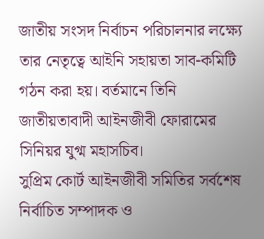জাতীয় সংসদ নির্বাচন পরিচালনার লক্ষ্যে তার নেতৃত্বে আইনি সহায়তা সাব-কমিটি গঠন করা হয়। বর্তমানে তিনি জাতীয়তাবাদী আইনজীবী ফোরামের সিনিয়র যুগ্ম মহাসচিব।
সুপ্রিম কোর্ট আইনজীবী সমিতির সর্বশেষ নির্বাচিত সম্পাদক ও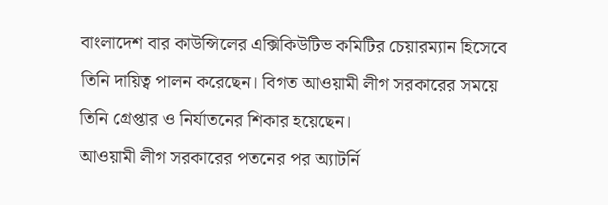বাংলাদেশ বার কাউন্সিলের এক্সিকিউটিভ কমিটির চেয়ারম্যান হিসেবে তিনি দায়িত্ব পালন করেছেন। বিগত আওয়ামী লীগ সরকারের সময়ে তিনি গ্রেপ্তার ও নির্যাতনের শিকার হয়েছেন।
আওয়ামী লীগ সরকারের পতনের পর অ্যাটর্নি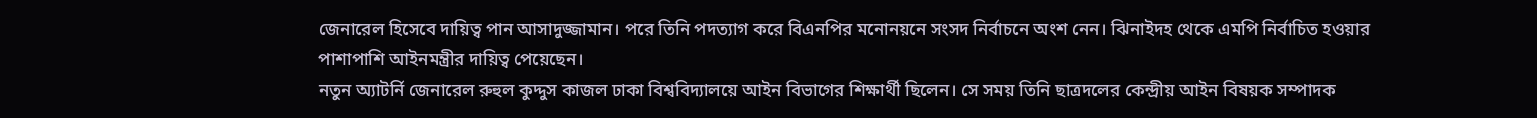জেনারেল হিসেবে দায়িত্ব পান আসাদুজ্জামান। পরে তিনি পদত্যাগ করে বিএনপির মনোনয়নে সংসদ নির্বাচনে অংশ নেন। ঝিনাইদহ থেকে এমপি নির্বাচিত হওয়ার পাশাপাশি আইনমন্ত্রীর দায়িত্ব পেয়েছেন।
নতুন অ্যাটর্নি জেনারেল রুহুল কুদ্দুস কাজল ঢাকা বিশ্ববিদ্যালয়ে আইন বিভাগের শিক্ষার্থী ছিলেন। সে সময় তিনি ছাত্রদলের কেন্দ্রীয় আইন বিষয়ক সম্পাদক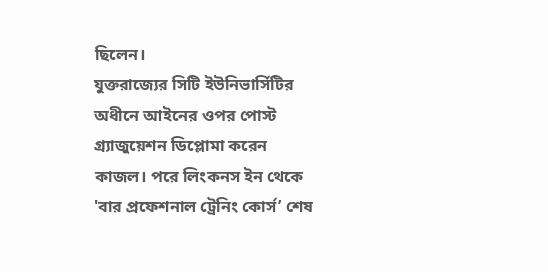ছিলেন।
যুক্তরাজ্যের সিটি ইউনিভার্সিটির অধীনে আইনের ওপর পোস্ট গ্র্যাজুয়েশন ডিপ্লোমা করেন কাজল। পরে লিংকনস ইন থেকে 'বার প্রফেশনাল ট্রেনিং কোর্স’ শেষ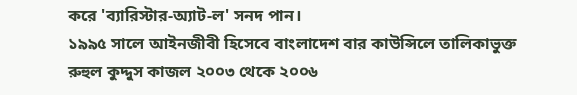করে 'ব্যারিস্টার-অ্যাট-ল' সনদ পান।
১৯৯৫ সালে আইনজীবী হিসেবে বাংলাদেশ বার কাউন্সিলে তালিকাভুক্ত রুহুল কুদ্দুস কাজল ২০০৩ থেকে ২০০৬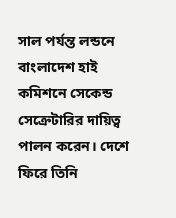সাল পর্যন্ত লন্ডনে বাংলাদেশ হাই কমিশনে সেকেন্ড সেক্রেটারির দায়িত্ব পালন করেন। দেশে ফিরে তিনি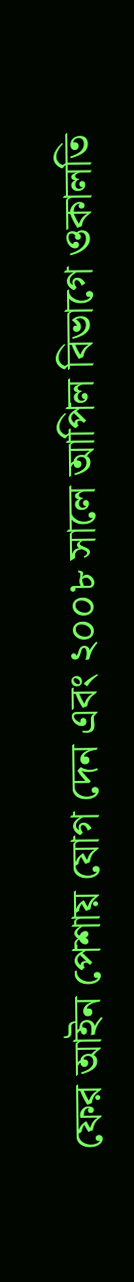ফের আইন পেশায় যোগ দেন এবং ২০০৮ সালে আপিল বিভাগে ওকালতি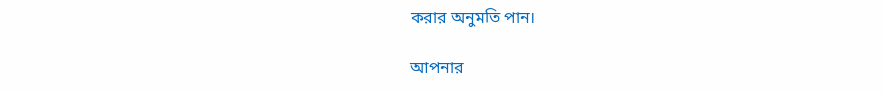করার অনুমতি পান।

আপনার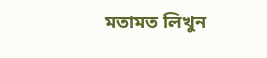মতামত লিখুন